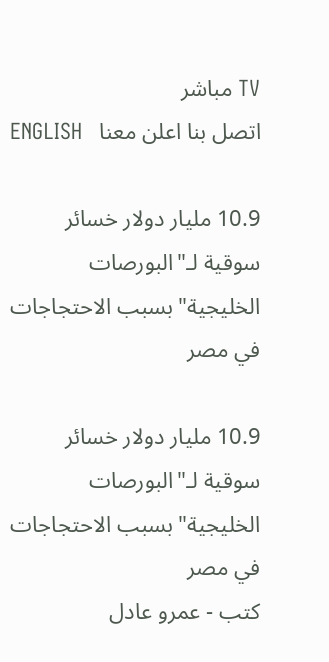TV مباشر
اتصل بنا اعلن معنا   ENGLISH

10.9 مليار دولار خسائر سوقية لـ"البورصات الخليجية" بسبب الاحتجاجات في مصر

10.9 مليار دولار خسائر سوقية لـ"البورصات الخليجية" بسبب الاحتجاجات في مصر
كتب - عمرو عادل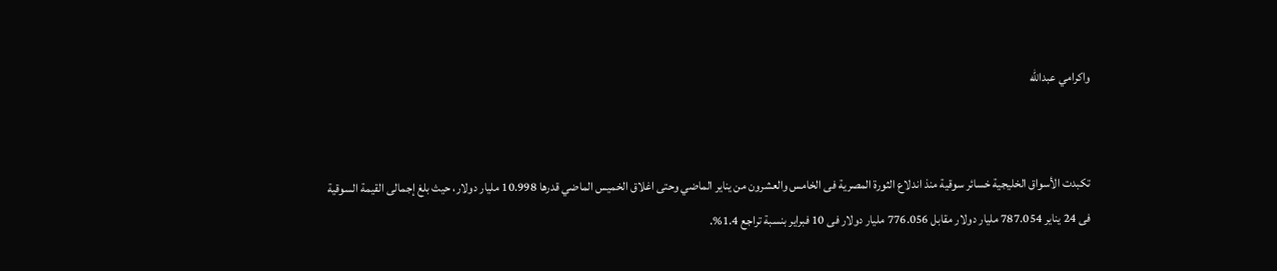واكرامي عبدالله


تكبدت الأسواق الخليجية خسائر سوقية منذ اندلاع الثورة المصرية فى الخامس والعشرون من يناير الماضي وحتى اغلاق الخميس الماضي قدرها 10.998 مليار دولار، حيث بلغ إجمالى القيمة السوقية فى 24 يناير 787.054 مليار دولار مقابل 776.056 مليار دولار فى 10 فبراير بنسبة تراجع 1.4%.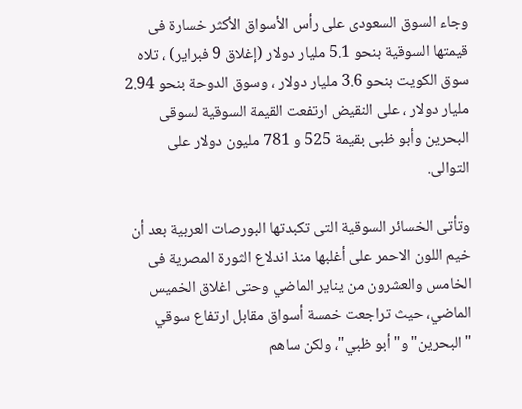وجاء السوق السعودى على رأس الأسواق الأكثر خسارة فى قيمتها السوقية بنحو 5.1 مليار دولار (إغلاق 9 فبراير) ، تلاه سوق الكويت بنحو 3.6 مليار دولار ، وسوق الدوحة بنحو 2.94 مليار دولار ، على النقيض ارتفعت القيمة السوقية لسوقى البحرين وأبو ظبى بقيمة 525 و 781 مليون دولار على التوالى.

وتأتى الخسائر السوقية التى تكبدتها البورصات العربية بعد أن خيم اللون الاحمر على أغلبها منذ اندلاع الثورة المصرية فى الخامس والعشرون من يناير الماضي وحتى اغلاق الخميس الماضي، حيث تراجعت خمسة أسواق مقابل ارتفاع سوقي "البحرين"و"أبو ظبي"، ولكن ساهم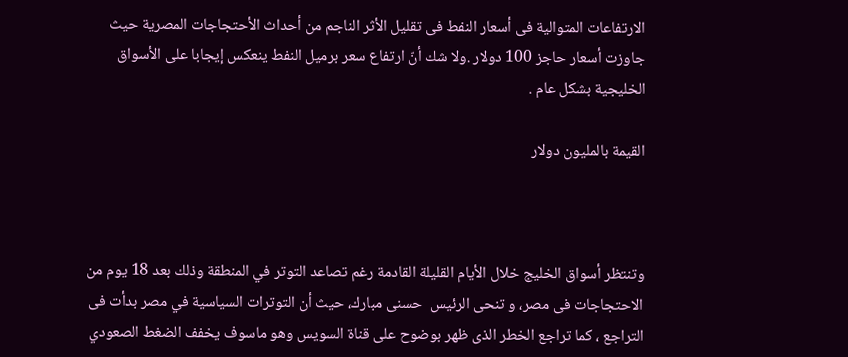الارتفاعات المتوالية فى أسعار النفط فى تقليل الأثر الناجم من أحداث الأحتجاجات المصرية حيث جاوزت أسعار حاجز 100 دولار .ولا شك أنّ ارتفاع سعر برميل النفط ينعكس إيجابا على الأسواق الخليجية بشكل عام .

القيمة بالمليون دولار



وتنتظر أسواق الخليج خلال الأيام القليلة القادمة رغم تصاعد التوتر في المنطقة وذلك بعد 18 يوم من الاحتجاجات فى مصر، و تنحى الرئيس  حسنى مبارك، حيث أن التوترات السياسية في مصر بدأت فى التراجع ، كما تراجع الخطر الذى ظهر بوضوح على قناة السويس وهو ماسوف يخفف الضغط الصعودي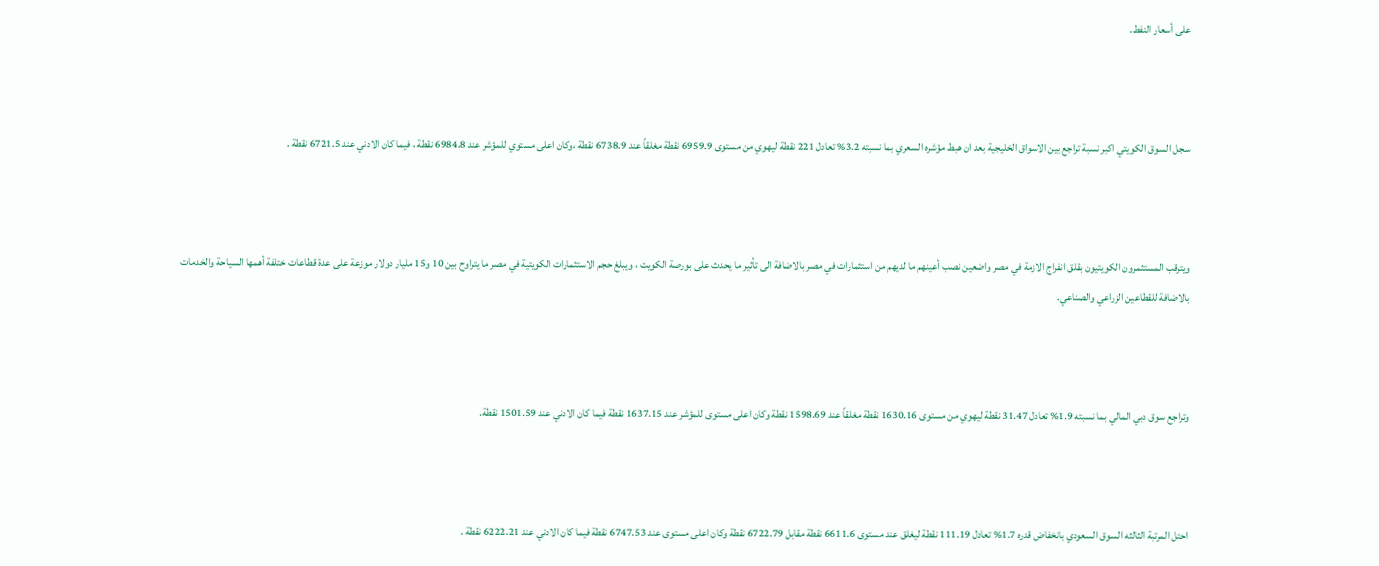على أسعار النفط.



سجل السوق الكويتي اكبر نسبة تراجع بين الاسواق الخليجية بعد ان هبط مؤشره السعري بما نسبته 3.2% تعادل 221 نقطة ليهوي من مستوى 6959.9 نقطة مغلقاً عند 6738.9 نقطة ،وكان اعلى مستوي للمؤشر عند 6984.8 نقطة ، فيما كان الادني عند 6721.5 نقطة .



ويترقب المستثمرون الكويتيون بقلق انفراج الازمة في مصر واضعين نصب أعينهم ما لديهم من استثمارات في مصر بالاضافة الى تأثير ما يحدث على بورصة الكويت ، ويبلغ حجم الاستثمارات الكويتية في مصر ما يتراوح بين 10 و15 مليار دولار موزعة على عدة قطاعات ختلفة أهمها السياحة والخدمات بالاضافة للقطاعين الزراعي والصناعي.



وتراجع سوق دبي المالي بما نسبته 1.9% تعادل 31.47 نقطة ليهوي من مستوى 1630.16 نقطة مغلقاً عند 1598.69 نقطة وكان اعلى مستوى للمؤشر عند 1637.15 نقطة فيما كان الادني عند 1501.59 نقطة.



احتل المرتبة الثالثه السوق السعودي بانخفاض قدره 1.7% تعادل 111.19 نقطة ليغلق عند مستوى 6611.6 نقطة مقابل 6722.79 نقطة وكان اعلى مستوى عند 6747.53 نقطة فيما كان الادني عند 6222.21 نقطة .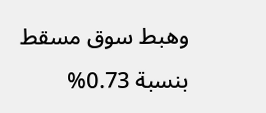وهبط سوق مسقط بنسبة 0.73%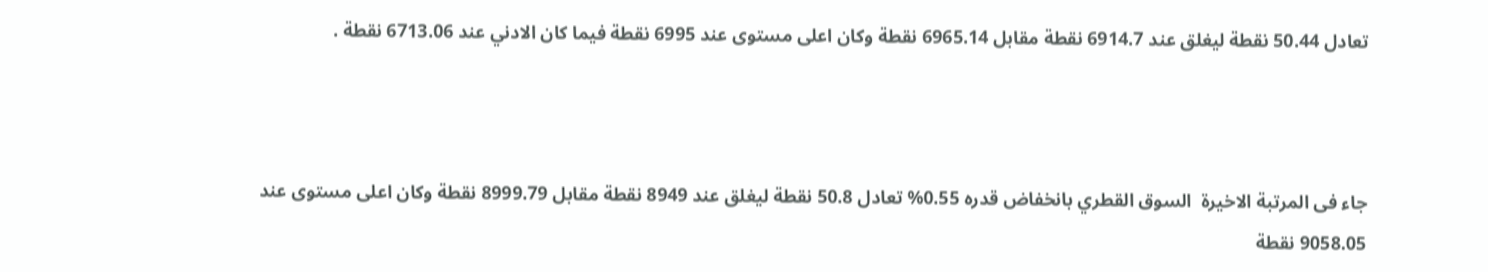تعادل 50.44 نقطة ليغلق عند 6914.7 نقطة مقابل 6965.14 نقطة وكان اعلى مستوى عند 6995 نقطة فيما كان الادني عند 6713.06 نقطة .



جاء فى المرتبة الاخيرة  السوق القطري بانخفاض قدره 0.55% تعادل 50.8 نقطة ليغلق عند 8949 نقطة مقابل 8999.79 نقطة وكان اعلى مستوى عند 9058.05 نقطة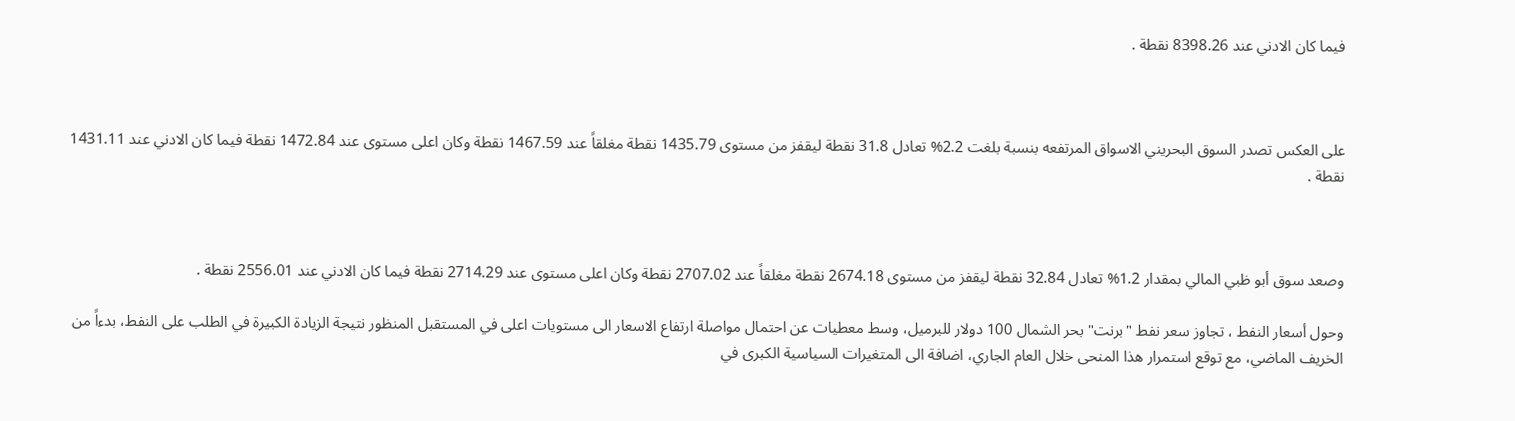فيما كان الادني عند 8398.26 نقطة .



على العكس تصدر السوق البحريني الاسواق المرتفعه بنسبة بلغت 2.2% تعادل 31.8 نقطة ليقفز من مستوى 1435.79 نقطة مغلقاً عند 1467.59 نقطة وكان اعلى مستوى عند 1472.84 نقطة فيما كان الادني عند 1431.11 نقطة .



وصعد سوق أبو ظبي المالي بمقدار 1.2% تعادل 32.84 نقطة ليقفز من مستوى 2674.18 نقطة مغلقاً عند 2707.02 نقطة وكان اعلى مستوى عند 2714.29 نقطة فيما كان الادني عند 2556.01 نقطة .

وحول أسعار النفط ، تجاوز سعر نفط "برنت" بحر الشمال 100 دولار للبرميل، وسط معطيات عن احتمال مواصلة ارتفاع الاسعار الى مستويات اعلى في المستقبل المنظور نتيجة الزيادة الكبيرة في الطلب على النفط، بدءاً من الخريف الماضي، مع توقع استمرار هذا المنحى خلال العام الجاري، اضافة الى المتغيرات السياسية الكبرى في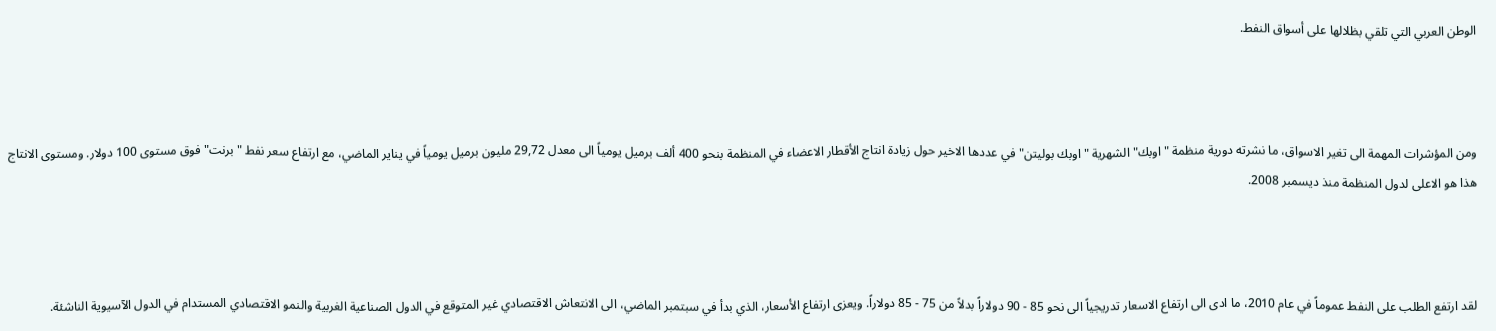الوطن العربي التي تلقي بظلالها على أسواق النفط.



ومن المؤشرات المهمة الى تغير الاسواق، ما نشرته دورية منظمة "اوبك" الشهرية "اوبك بوليتن" في عددها الاخير حول زيادة انتاج الأقطار الاعضاء في المنظمة بنحو 400 ألف برميل يومياً الى معدل 29,72 مليون برميل يومياً في يناير الماضي، مع ارتفاع سعر نفط "برنت" فوق مستوى 100 دولار. ومستوى الانتاج هذا هو الاعلى لدول المنظمة منذ ديسمبر 2008.



لقد ارتفع الطلب على النفط عموماً في عام 2010، ما ادى الى ارتفاع الاسعار تدريجياً الى نحو 85 - 90 دولاراً بدلاً من 75 - 85 دولاراً. ويعزى ارتفاع الأسعار، الذي بدأ في سبتمبر الماضي، الى الانتعاش الاقتصادي غير المتوقع في الدول الصناعية الغربية والنمو الاقتصادي المستدام في الدول الآسيوية الناشئة.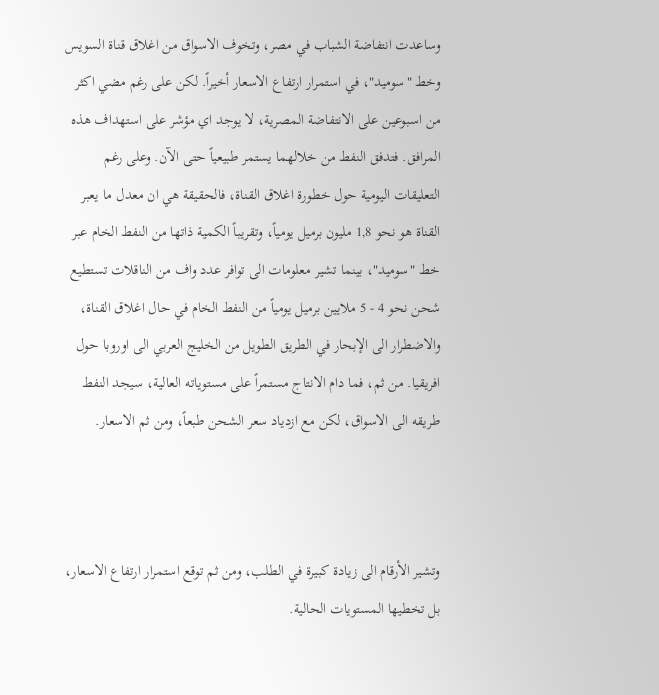وساعدت انتفاضة الشباب في مصر، وتخوف الاسواق من اغلاق قناة السويس وخط "سوميد"، في استمرار ارتفاع الاسعار أخيراً. لكن على رغم مضي اكثر من اسبوعين على الانتفاضة المصرية، لا يوجد اي مؤشر على استهداف هذه المرافق. فتدفق النفط من خلالهما يستمر طبيعياً حتى الآن. وعلى رغم التعليقات اليومية حول خطورة اغلاق القناة، فالحقيقة هي ان معدل ما يعبر القناة هو نحو 1,8 مليون برميل يومياً، وتقريباً الكمية ذاتها من النفط الخام عبر خط "سوميد"، بينما تشير معلومات الى توافر عدد واف من الناقلات تستطيع شحن نحو 4 - 5 ملايين برميل يومياً من النفط الخام في حال اغلاق القناة، والاضطرار الى الإبحار في الطريق الطويل من الخليج العربي الى اوروبا حول افريقيا. من ثم، فما دام الانتاج مستمراً على مستوياته العالية، سيجد النفط طريقه الى الاسواق، لكن مع ازدياد سعر الشحن طبعاً، ومن ثم الاسعار.



وتشير الأرقام الى زيادة كبيرة في الطلب، ومن ثم توقع استمرار ارتفاع الاسعار، بل تخطيها المستويات الحالية.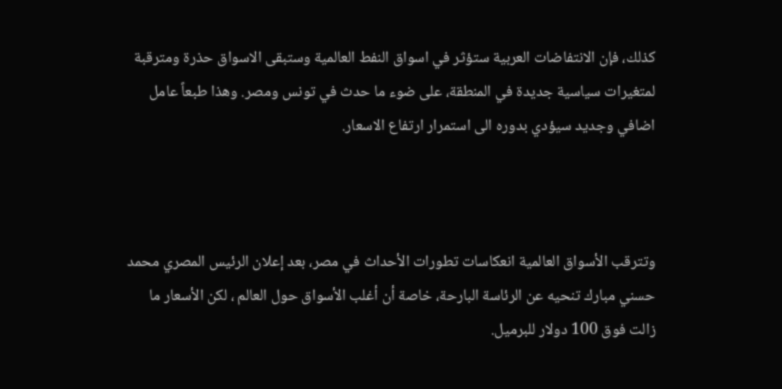كذلك، فإن الانتفاضات العربية ستؤثر في اسواق النفط العالمية وستبقى الاسواق حذرة ومترقبة لمتغيرات سياسية جديدة في المنطقة، على ضوء ما حدث في تونس ومصر. وهذا طبعاً عامل اضافي وجديد سيؤدي بدوره الى استمرار ارتفاع الاسعار.



وتترقب الأسواق العالمية انعكاسات تطورات الأحداث في مصر، بعد إعلان الرئيس المصري محمد حسني مبارك تنحيه عن الرئاسة البارحة، خاصة أن أغلب الأسواق حول العالم ، لكن الأسعار ما زالت فوق 100 دولار للبرميل.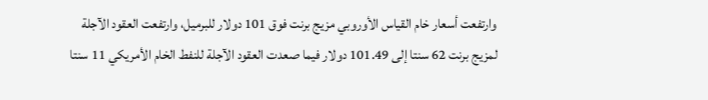وارتفعت أسعار خام القياس الأوروبي مزيج برنت فوق 101 دولار للبرميل، وارتفعت العقود الآجلة لمزيج برنت 62 سنتا إلى 101.49 دولار فيما صعدت العقود الآجلة للنفط الخام الأمريكي 11 سنتا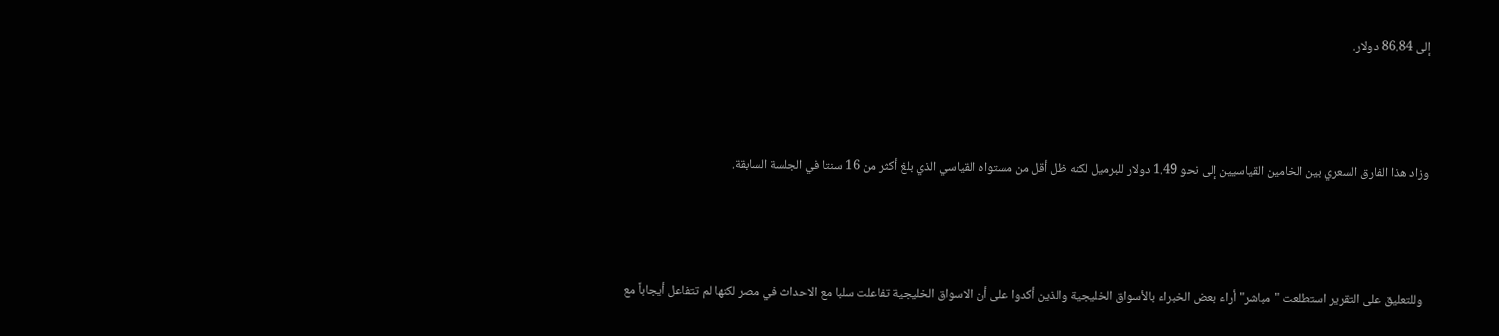إلى 86.84 دولار.



وزاد هذا الفارق السعري بين الخامين القياسيين إلى نحو 1.49 دولار للبرميل لكنه ظل أقل من مستواه القياسي الذي بلغ أكثر من 16 سنتا في الجلسة السابقة.



  وللتعليق على التقرير استطلعت "مباشر" أراء بعض الخبراء بالأسواق الخليجية والذين أكدوا على أن الاسواق الخليجية تفاعلت سلبا مع الاحداث في مصر لكنها لم تتفاعل أيجاباً مع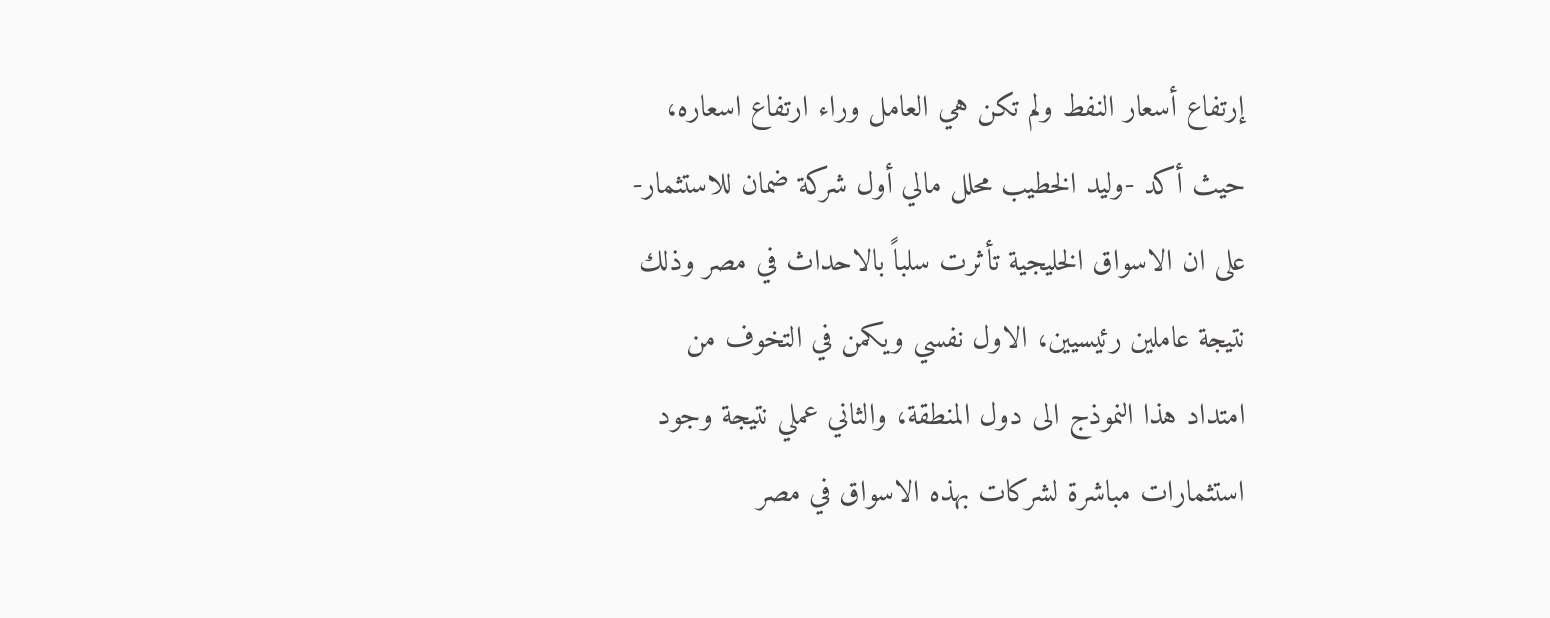إرتفاع أسعار النفط ولم تكن هي العامل وراء ارتفاع اسعاره، حيث أكد -وليد الخطيب محلل مالي أول شركة ضمان للاستثمار- على ان الاسواق الخليجية تأثرت سلباً بالاحداث في مصر وذلك نتيجة عاملين رئيسيين، الاول نفسي ويكمن في التخوف من امتداد هذا النموذج الى دول المنطقة، والثاني عملي نتيجة وجود استثمارات مباشرة لشركات بهذه الاسواق في مصر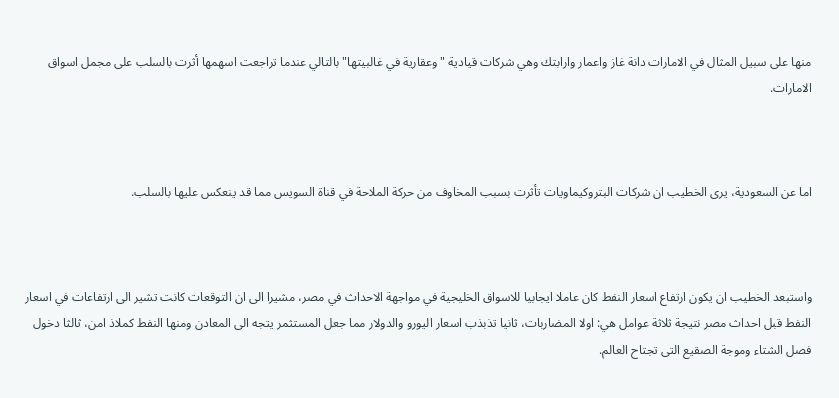منها على سبيل المثال في الامارات دانة غاز واعمار وارابتك وهي شركات قيادية "وعقارية في غالبيتها" بالتالي عندما تراجعت اسهمها أثرت بالسلب على مجمل اسواق الامارات.



اما عن السعودية، يرى الخطيب ان شركات البتروكيماويات تأثرت بسبب المخاوف من حركة الملاحة في قناة السويس مما قد ينعكس عليها بالسلب.



واستبعد الخطيب ان يكون ارتفاع اسعار النفط كان عاملا ايجابيا للاسواق الخليجية في مواجهة الاحداث في مصر، مشيرا الى ان التوقعات كانت تشير الى ارتفاعات في اسعار النفط قبل احداث مصر نتيجة ثلاثة عوامل هي: اولا المضاربات، ثانيا تذبذب اسعار اليورو والدولار مما جعل المستثمر يتجه الى المعادن ومنها النفط كملاذ امن، ثالثا دخول فصل الشتاء وموجة الصقيع التى تجتاح العالم.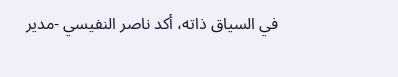في السياق ذاته، أكد ناصر النفيسي -مدير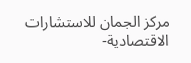مركز الجمان للاستشارات الاقتصادية-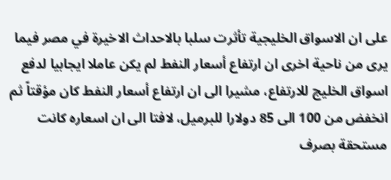على ان الاسواق الخليجية تأثرت سلبا بالاحداث الاخيرة في مصر فيما يرى من ناحية اخرى ان ارتفاع أسعار النفط لم يكن عاملا ايجابيا لدفع اسواق الخليج للارتفاع، مشيرا الى ان ارتفاع أسعار النفط كان مؤقتاً ثم انخفض من 100 الى 85 دولارا للبرميل، لافتا الى ان اسعاره كانت مستحقة بصرف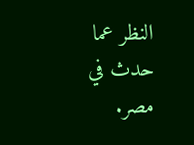النظر عما حدث في مصر.